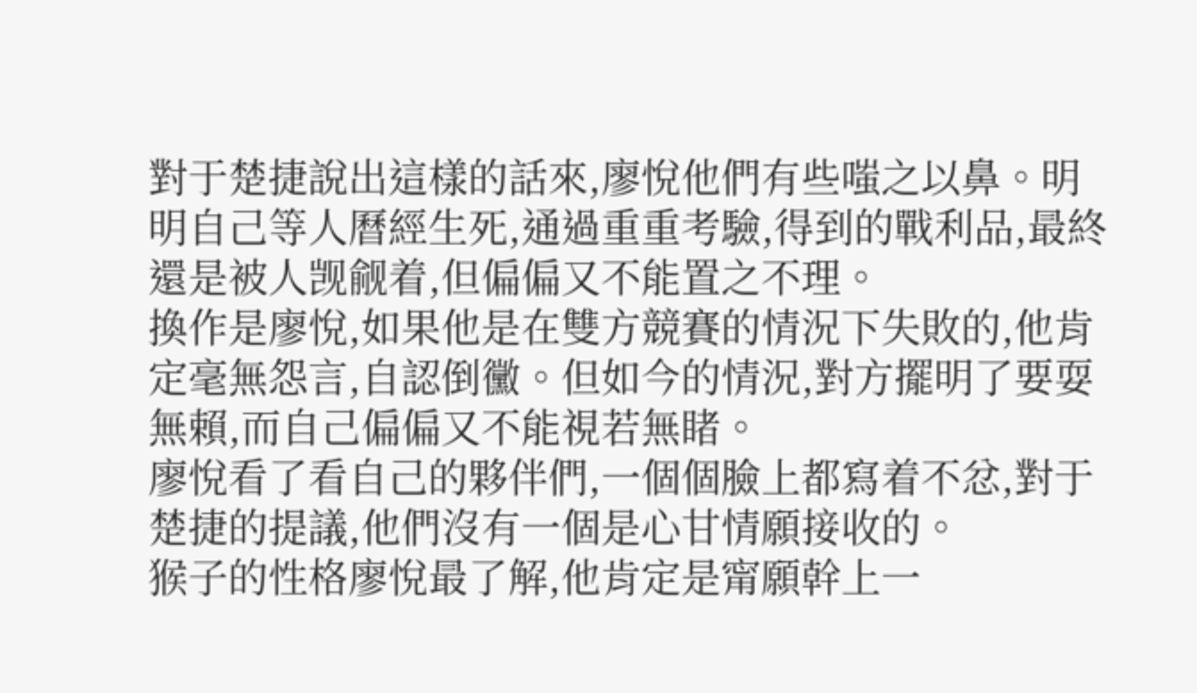對于楚捷說出這樣的話來,廖悅他們有些嗤之以鼻。明明自己等人曆經生死,通過重重考驗,得到的戰利品,最終還是被人觊觎着,但偏偏又不能置之不理。
換作是廖悅,如果他是在雙方競賽的情況下失敗的,他肯定毫無怨言,自認倒黴。但如今的情況,對方擺明了要耍無賴,而自己偏偏又不能視若無睹。
廖悅看了看自己的夥伴們,一個個臉上都寫着不忿,對于楚捷的提議,他們沒有一個是心甘情願接收的。
猴子的性格廖悅最了解,他肯定是甯願幹上一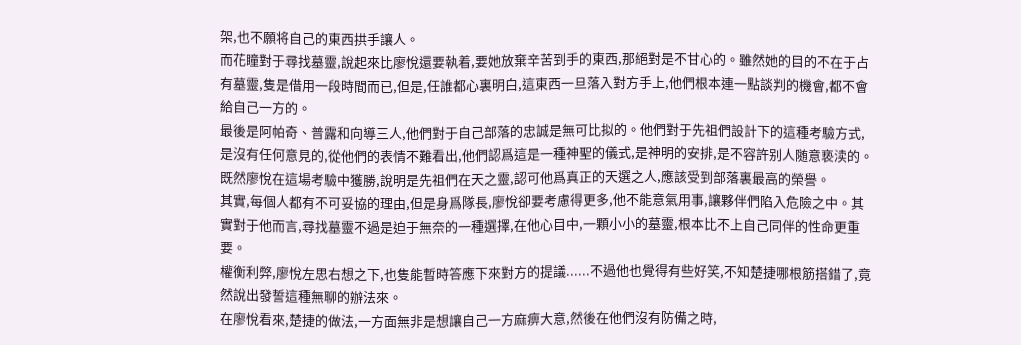架,也不願将自己的東西拱手讓人。
而花瞳對于尋找墓靈,說起來比廖悅還要執着,要她放棄辛苦到手的東西,那絕對是不甘心的。雖然她的目的不在于占有墓靈,隻是借用一段時間而已,但是,任誰都心裏明白,這東西一旦落入對方手上,他們根本連一點談判的機會,都不會給自己一方的。
最後是阿帕奇、普露和向導三人,他們對于自己部落的忠誠是無可比拟的。他們對于先祖們設計下的這種考驗方式,是沒有任何意見的,從他們的表情不難看出,他們認爲這是一種神聖的儀式,是神明的安排,是不容許别人随意亵渎的。
既然廖悅在這場考驗中獲勝,說明是先祖們在天之靈,認可他爲真正的天選之人,應該受到部落裏最高的榮譽。
其實,每個人都有不可妥協的理由,但是身爲隊長,廖悅卻要考慮得更多,他不能意氣用事,讓夥伴們陷入危險之中。其實對于他而言,尋找墓靈不過是迫于無奈的一種選擇,在他心目中,一顆小小的墓靈,根本比不上自己同伴的性命更重要。
權衡利弊,廖悅左思右想之下,也隻能暫時答應下來對方的提議......不過他也覺得有些好笑,不知楚捷哪根筋搭錯了,竟然說出發誓這種無聊的辦法來。
在廖悅看來,楚捷的做法,一方面無非是想讓自己一方麻痹大意,然後在他們沒有防備之時,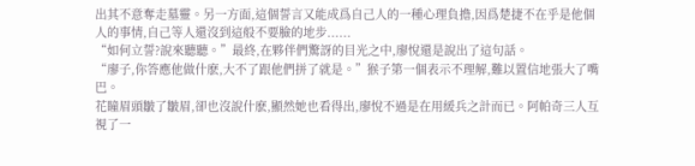出其不意奪走墓靈。另一方面,這個誓言又能成爲自己人的一種心理負擔,因爲楚捷不在乎是他個人的事情,自己等人還沒到這般不要臉的地步......
“如何立誓?說來聽聽。”最終,在夥伴們驚訝的目光之中,廖悅還是說出了這句話。
“廖子,你答應他做什麽,大不了跟他們拼了就是。”猴子第一個表示不理解,難以置信地張大了嘴巴。
花瞳眉頭皺了皺眉,卻也沒說什麽,顯然她也看得出,廖悅不過是在用緩兵之計而已。阿帕奇三人互視了一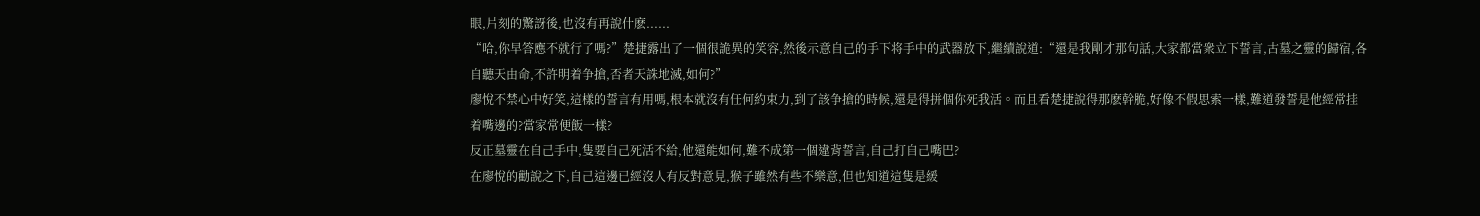眼,片刻的驚訝後,也沒有再說什麽......
“哈,你早答應不就行了嗎?”楚捷露出了一個很詭異的笑容,然後示意自己的手下将手中的武器放下,繼續說道:“還是我剛才那句話,大家都當衆立下誓言,古墓之靈的歸宿,各自聽天由命,不許明着争搶,否者天誅地滅,如何?”
廖悅不禁心中好笑,這樣的誓言有用嗎,根本就沒有任何約束力,到了該争搶的時候,還是得拼個你死我活。而且看楚捷說得那麽幹脆,好像不假思索一樣,難道發誓是他經常挂着嘴邊的?當家常便飯一樣?
反正墓靈在自己手中,隻要自己死活不給,他還能如何,難不成第一個違背誓言,自己打自己嘴巴?
在廖悅的勸說之下,自己這邊已經沒人有反對意見,猴子雖然有些不樂意,但也知道這隻是緩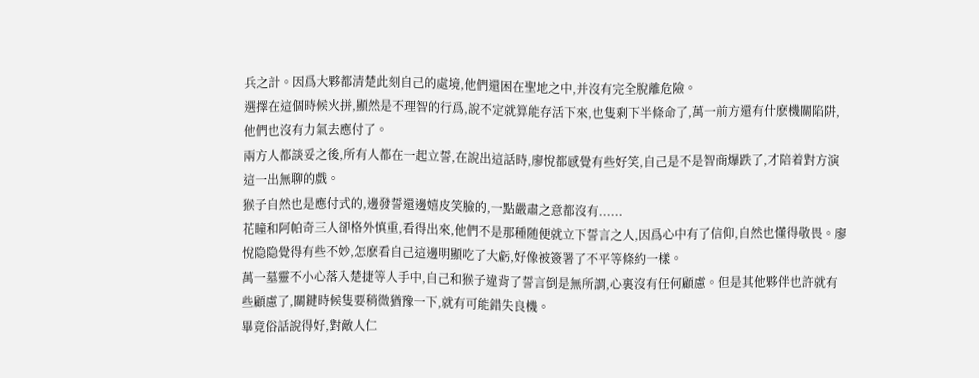兵之計。因爲大夥都清楚此刻自己的處境,他們還困在聖地之中,并沒有完全脫離危險。
選擇在這個時候火拼,顯然是不理智的行爲,說不定就算能存活下來,也隻剩下半條命了,萬一前方還有什麽機關陷阱,他們也沒有力氣去應付了。
兩方人都談妥之後,所有人都在一起立誓,在說出這話時,廖悅都感覺有些好笑,自己是不是智商爆跌了,才陪着對方演這一出無聊的戲。
猴子自然也是應付式的,邊發誓還邊嬉皮笑臉的,一點嚴肅之意都沒有......
花瞳和阿帕奇三人卻格外慎重,看得出來,他們不是那種随便就立下誓言之人,因爲心中有了信仰,自然也懂得敬畏。廖悅隐隐覺得有些不妙,怎麽看自己這邊明顯吃了大虧,好像被簽署了不平等條約一樣。
萬一墓靈不小心落入楚捷等人手中,自己和猴子違背了誓言倒是無所謂,心裏沒有任何顧慮。但是其他夥伴也許就有些顧慮了,關鍵時候隻要稍微猶豫一下,就有可能錯失良機。
畢竟俗話說得好,對敵人仁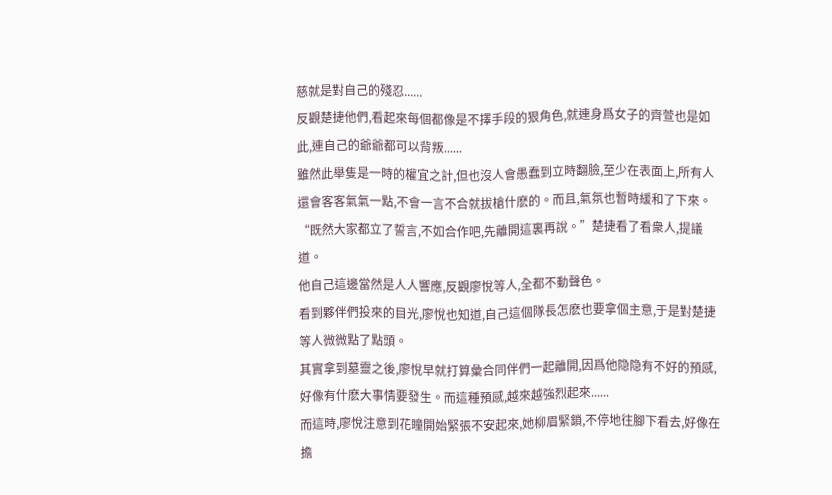慈就是對自己的殘忍......
反觀楚捷他們,看起來每個都像是不擇手段的狠角色,就連身爲女子的齊萱也是如此,連自己的爺爺都可以背叛......
雖然此舉隻是一時的權宜之計,但也沒人會愚蠢到立時翻臉,至少在表面上,所有人還會客客氣氣一點,不會一言不合就拔槍什麽的。而且,氣氛也暫時緩和了下來。
“既然大家都立了誓言,不如合作吧,先離開這裏再說。”楚捷看了看衆人,提議道。
他自己這邊當然是人人響應,反觀廖悅等人,全都不動聲色。
看到夥伴們投來的目光,廖悅也知道,自己這個隊長怎麽也要拿個主意,于是對楚捷等人微微點了點頭。
其實拿到墓靈之後,廖悅早就打算彙合同伴們一起離開,因爲他隐隐有不好的預感,好像有什麽大事情要發生。而這種預感,越來越強烈起來......
而這時,廖悅注意到花瞳開始緊張不安起來,她柳眉緊鎖,不停地往腳下看去,好像在擔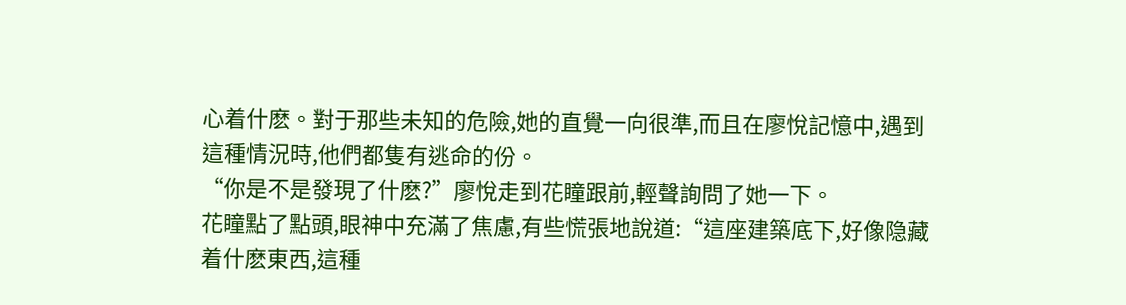心着什麽。對于那些未知的危險,她的直覺一向很準,而且在廖悅記憶中,遇到這種情況時,他們都隻有逃命的份。
“你是不是發現了什麽?”廖悅走到花瞳跟前,輕聲詢問了她一下。
花瞳點了點頭,眼神中充滿了焦慮,有些慌張地說道:“這座建築底下,好像隐藏着什麽東西,這種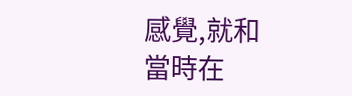感覺,就和當時在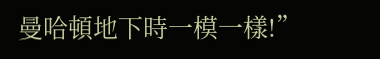曼哈頓地下時一模一樣!”